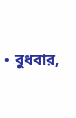• বুধবার,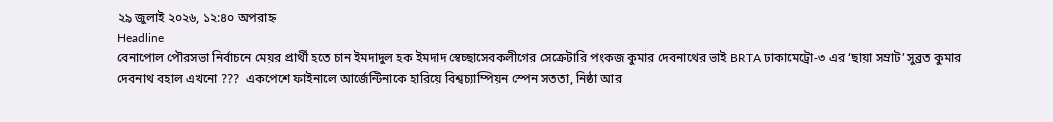২৯ জুলাই ২০২৬, ১২:৪০ অপরাহ্ন
Headline
বেনাপোল পৌরসভা নির্বাচনে মেয়র প্রার্থী হতে চান ইমদাদুল হক ইমদাদ স্বেচ্ছাসেবকলীগের সেক্রেটারি পংকজ কুমার দেবনাথের ভাই BRTA ঢাকামেট্রো-৩ এর ‘ছায়া সম্রাট’ সুব্রত কুমার দেবনাথ বহাল এখনো ???  একপেশে ফাইনালে আর্জেন্টিনাকে হারিয়ে বিশ্বচ্যাম্পিয়ন স্পেন সততা, নিষ্ঠা আর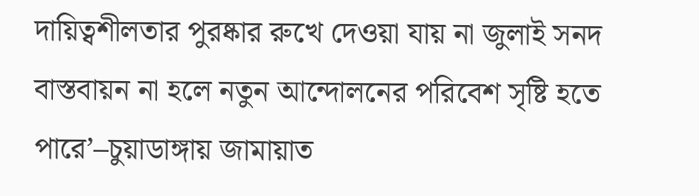দায়িত্বশীলতার পুরষ্কার রুখে দেওয়া যায় না জুলাই সনদ বাস্তবায়ন না হলে নতুন আন্দোলনের পরিবেশ সৃষ্টি হতে পারে’–চুয়াডাঙ্গায় জামায়াত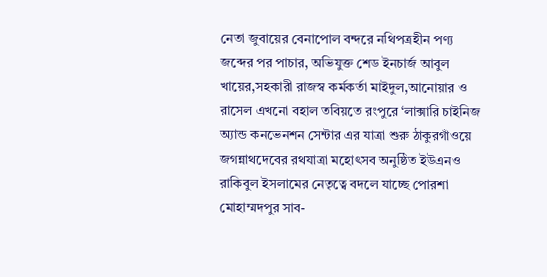নেতা জুবায়ের বেনাপোল বন্দরে নথিপত্রহীন পণ্য জব্দের পর পাচার, অভিযুক্ত শেড ইনচার্জ আবুল খায়ের,সহকারী রাজস্ব কর্মকর্তা মাইদুল,আনোয়ার ও রাসেল এখনো বহাল তবিয়তে রংপুরে ‘লাক্সারি চাইনিজ অ্যান্ড কনভেনশন সেন্টার এর যাত্রা শুরু ঠাকুরগাঁওয়ে জগন্নাথদেবের রথযাত্রা মহোৎসব অনুষ্ঠিত ইউএনও রাকিবুল ইসলামের নেতৃত্বে বদলে যাচ্ছে পোরশা মোহাম্মদপুর সাব-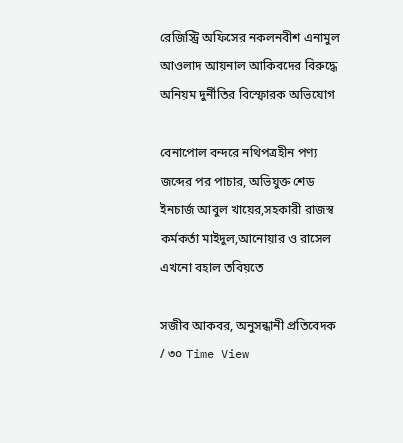রেজিস্ট্রি অফিসের নকলনবীশ এনামুল আওলাদ আয়নাল আকিবদের বিরুদ্ধে অনিয়ম দুর্নীতির বিস্ফোরক অভিযোগ

বেনাপোল বন্দরে নথিপত্রহীন পণ্য জব্দের পর পাচার, অভিযুক্ত শেড ইনচার্জ আবুল খায়ের,সহকারী রাজস্ব কর্মকর্তা মাইদুল,আনোয়ার ও রাসেল এখনো বহাল তবিয়তে

সজীব আকবর, অনুসন্ধানী প্রতিবেদক / ৩০ Time View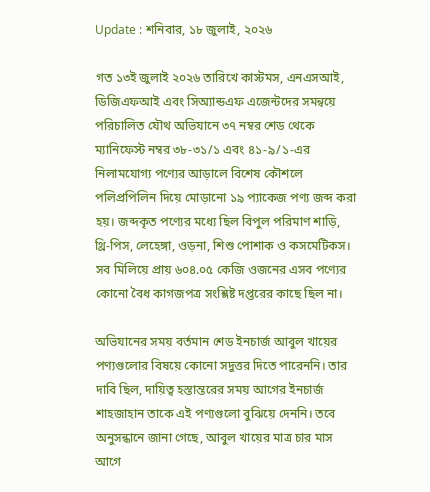Update : শনিবার, ১৮ জুলাই, ২০২৬

গত ১৩ই জুলাই ২০২৬ তারিখে কাস্টমস, এনএসআই, ডিজিএফআই এবং সিঅ্যান্ডএফ এজেন্টদের সমন্বয়ে পরিচালিত যৌথ অভিযানে ৩৭ নম্বর শেড থেকে ম্যানিফেস্ট নম্বর ৩৮-৩১/১ এবং ৪১-৯/১-এর নিলামযোগ্য পণ্যের আড়ালে বিশেষ কৌশলে পলিপ্রপিলিন দিয়ে মোড়ানো ১৯ প্যাকেজ পণ্য জব্দ করা হয়। জব্দকৃত পণ্যের মধ্যে ছিল বিপুল পরিমাণ শাড়ি, থ্রি-পিস, লেহেঙ্গা, ওড়না, শিশু পোশাক ও কসমেটিকস। সব মিলিয়ে প্রায় ৬০৪.০৫ কেজি ওজনের এসব পণ্যের কোনো বৈধ কাগজপত্র সংশ্লিষ্ট দপ্তরের কাছে ছিল না।

অভিযানের সময় বর্তমান শেড ইনচার্জ আবুল খায়ের পণ্যগুলোর বিষয়ে কোনো সদুত্তর দিতে পারেননি। তার দাবি ছিল, দায়িত্ব হস্তান্তরের সময় আগের ইনচার্জ শাহজাহান তাকে এই পণ্যগুলো বুঝিয়ে দেননি। তবে অনুসন্ধানে জানা গেছে, আবুল খায়ের মাত্র চার মাস আগে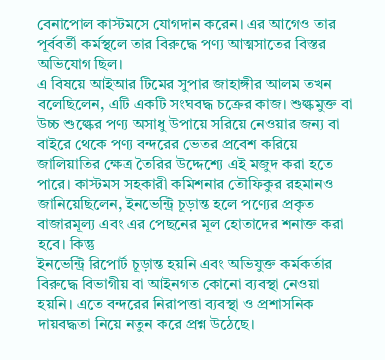বেনাপোল কাস্টমসে যোগদান করেন। এর আগেও তার পূর্ববর্তী কর্মস্থলে তার বিরুদ্ধে পণ্য আত্মসাতের বিস্তর অভিযোগ ছিল।
এ বিষয়ে আইআর টিমের সুপার জাহাঙ্গীর আলম তখন বলেছিলেন, এটি একটি সংঘবদ্ধ চক্রের কাজ। শুল্কমুক্ত বা উচ্চ শুল্কের পণ্য অসাধু উপায়ে সরিয়ে নেওয়ার জন্য বা বাইরে থেকে পণ্য বন্দরের ভেতর প্রবেশ করিয়ে জালিয়াতির ক্ষেত্র তৈরির উদ্দেশ্যে এই মজুদ করা হতে পারে। কাস্টমস সহকারী কমিশনার তৌফিকুর রহমানও জানিয়েছিলেন, ইনভেন্ট্রি চূড়ান্ত হলে পণ্যের প্রকৃত বাজারমূল্য এবং এর পেছনের মূল হোতাদের শনাক্ত করা হবে। কিন্তু
ইনভেন্ট্রি রিপোর্ট চূড়ান্ত হয়নি এবং অভিযুক্ত কর্মকর্তার বিরুদ্ধে বিভাগীয় বা আইনগত কোনো ব্যবস্থা নেওয়া হয়নি। এতে বন্দরের নিরাপত্তা ব্যবস্থা ও প্রশাসনিক দায়বদ্ধতা নিয়ে নতুন করে প্রশ্ন উঠেছে।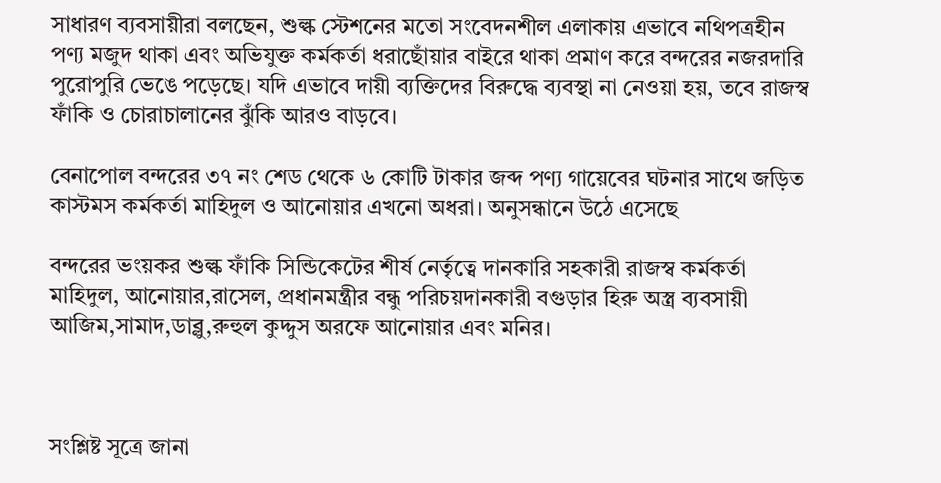সাধারণ ব্যবসায়ীরা বলছেন, শুল্ক স্টেশনের মতো সংবেদনশীল এলাকায় এভাবে নথিপত্রহীন পণ্য মজুদ থাকা এবং অভিযুক্ত কর্মকর্তা ধরাছোঁয়ার বাইরে থাকা প্রমাণ করে বন্দরের নজরদারি পুরোপুরি ভেঙে পড়েছে। যদি এভাবে দায়ী ব্যক্তিদের বিরুদ্ধে ব্যবস্থা না নেওয়া হয়, তবে রাজস্ব ফাঁকি ও চোরাচালানের ঝুঁকি আরও বাড়বে।

বেনাপোল বন্দরের ৩৭ নং শেড থেকে ৬ কোটি টাকার জব্দ পণ্য গায়েবের ঘটনার সাথে জড়িত কাস্টমস কর্মকর্তা মাহিদুল ও আনোয়ার এখনো অধরা। অনুসন্ধানে উঠে এসেছে

বন্দরের ভংয়কর শুল্ক ফাঁকি সিন্ডিকেটের শীর্ষ নের্তৃত্বে দানকারি সহকারী রাজস্ব কর্মকর্তা মাহিদুল, আনোয়ার,রাসেল, প্রধানমন্ত্রীর বন্ধু পরিচয়দানকারী বগুড়ার হিরু অস্ত্র ব্যবসায়ী আজিম,সামাদ,ডাব্লু,রুহুল কুদ্দুস অরফে আনোয়ার এবং মনির।



সংশ্লিষ্ট সূত্রে জানা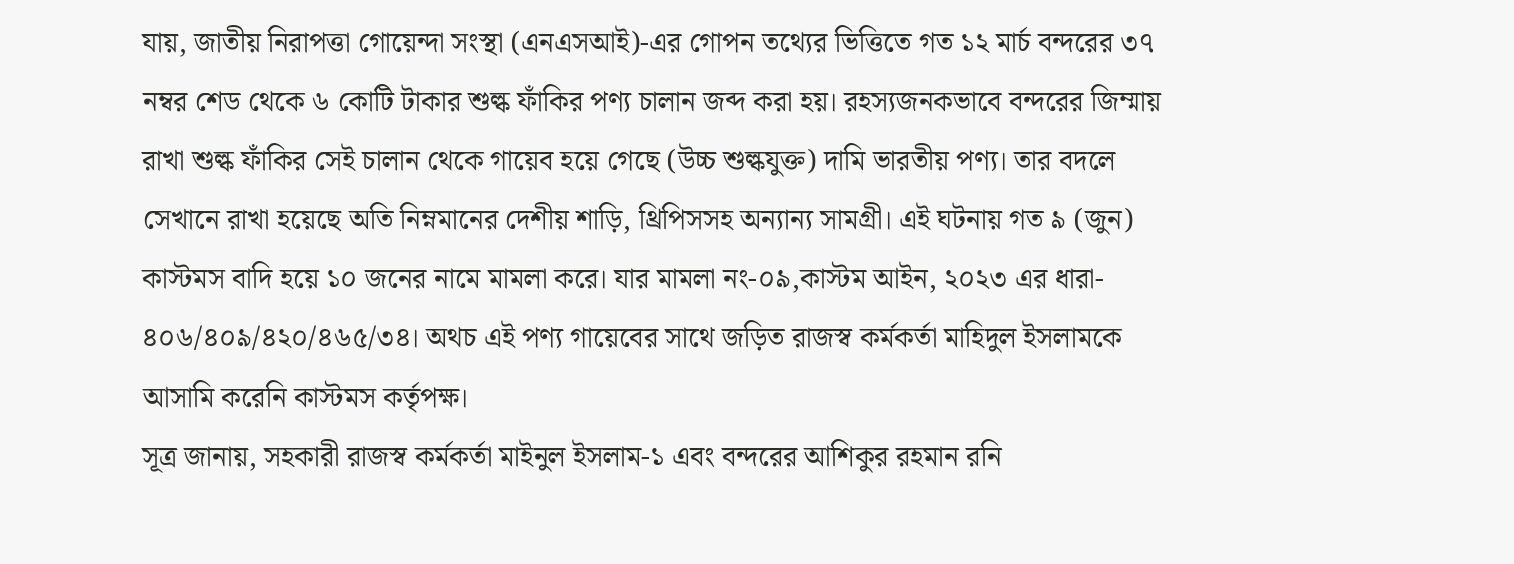যায়, জাতীয় নিরাপত্তা গোয়েন্দা সংস্থা (এনএসআই)-এর গোপন তথ্যের ভিত্তিতে গত ১২ মার্চ বন্দরের ৩৭ নম্বর শেড থেকে ৬ কোটি টাকার শুল্ক ফাঁকির পণ্য চালান জব্দ করা হয়। রহস্যজনকভাবে বন্দরের জিম্মায় রাখা শুল্ক ফাঁকির সেই চালান থেকে গায়েব হয়ে গেছে (উচ্চ শুল্কযুক্ত) দামি ভারতীয় পণ্য। তার বদলে সেখানে রাখা হয়েছে অতি নিম্নমানের দেশীয় শাড়ি, থ্রিপিসসহ অন্যান্য সামগ্রী। এই ঘটনায় গত ৯ (জুন) কাস্টমস বাদি হয়ে ১০ জনের নামে মামলা করে। যার মামলা নং-০৯,কাস্টম আইন, ২০২৩ এর ধারা- ৪০৬/৪০৯/৪২০/৪৬৫/৩৪। অথচ এই পণ্য গায়েবের সাথে জড়িত রাজস্ব কর্মকর্তা মাহিদুল ইসলামকে আসামি করেনি কাস্টমস কর্তৃপক্ষ।
সূত্র জানায়, সহকারী রাজস্ব কর্মকর্তা মাইনুল ইসলাম-১ এবং বন্দরের আশিকুর রহমান রনি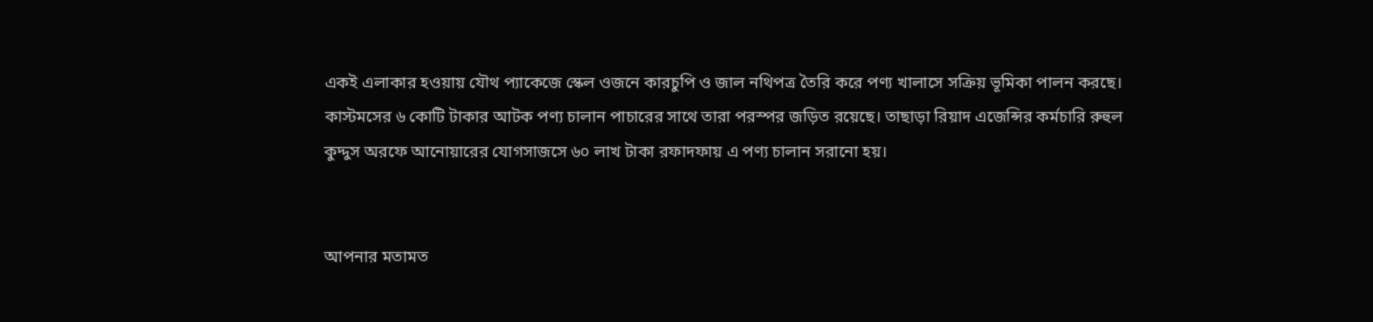একই এলাকার হওয়ায় যৌথ প্যাকেজে স্কেল ওজনে কারচুপি ও জাল নথিপত্র তৈরি করে পণ্য খালাসে সক্রিয় ভূমিকা পালন করছে। কাস্টমসের ৬ কোটি টাকার আটক পণ্য চালান পাচারের সাথে তারা পরস্পর জড়িত রয়েছে। তাছাড়া রিয়াদ এজেন্সির কর্মচারি রুহুল কুদ্দুস অরফে আনোয়ারের যোগসাজসে ৬০ লাখ টাকা রফাদফায় এ পণ্য চালান সরানো হয়।


আপনার মতামত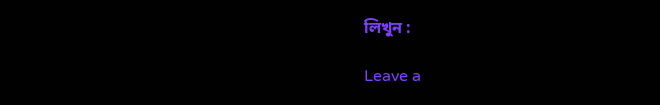লিখুন :

Leave a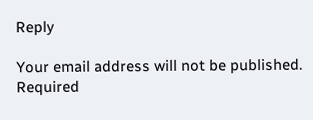Reply

Your email address will not be published. Required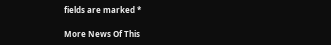fields are marked *

More News Of This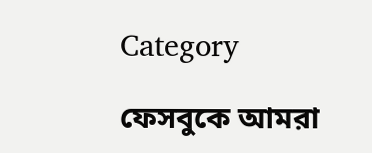Category

ফেসবুকে আমরা